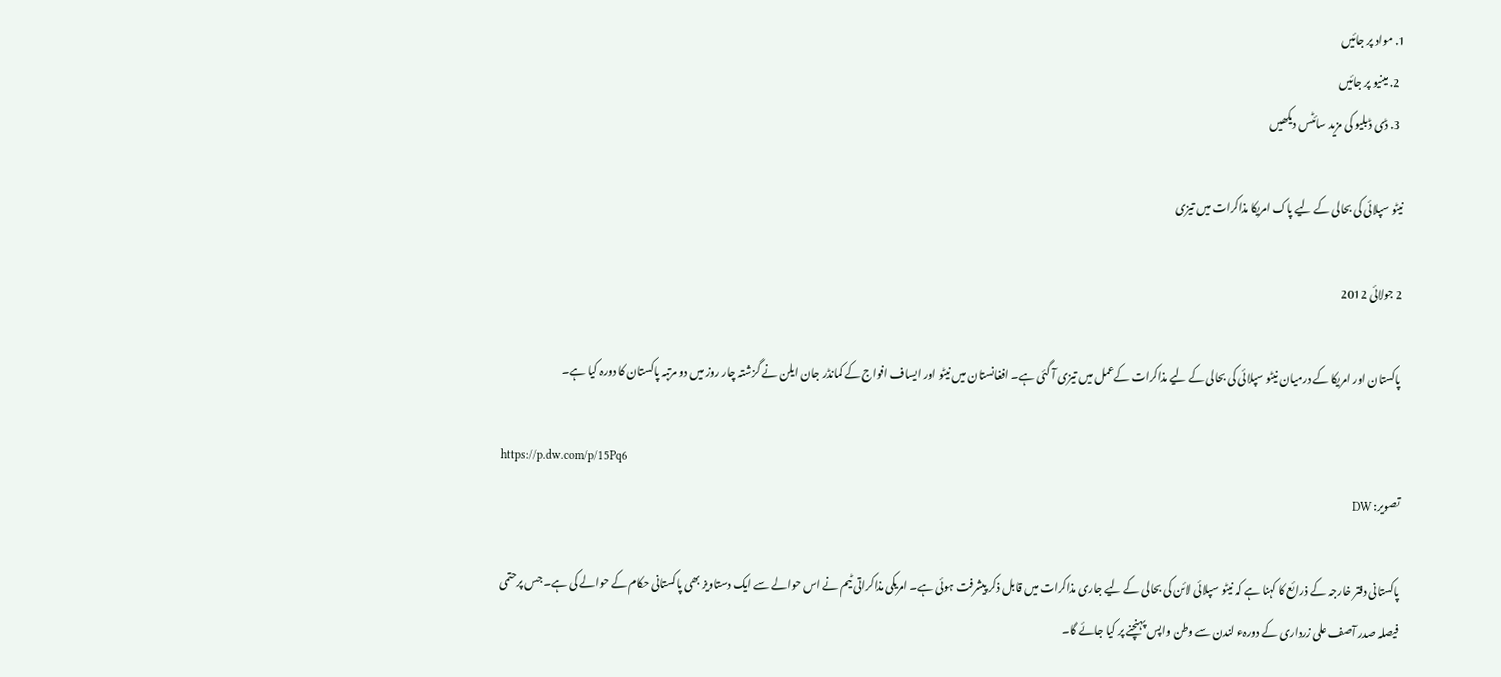1. مواد پر جائیں
  2. مینیو پر جائیں
  3. ڈی ڈبلیو کی مزید سائٹس دیکھیں

نیٹو سپلائی کی بحالی کے لیے پاک امریکا مذاکرات میں تیزی

2 جولائی 2012

پاکستان اور امریکا کے درمیان نیٹو سپلائی کی بحالی کے لیے مذاکرات کےعمل میں تیزی آ گئی ہے۔ افغانستان میں نیٹو اور ایساف افواج کے کمانڈر جان ایلن نے گزشتہ چار روز میں دو مرتبہ پاکستان کا دورہ کیا ہے۔

https://p.dw.com/p/15Pq6
تصویر: DW

پاکستانی دفتر خارجہ کے ذرائع کا کہنا ہے کہ نیٹو سپلائی لائن کی بحالی کے لیے جاری مذاکرات میں قابل ذکر پیشرفت ہوئی ہے۔ امریکی مذاکراتی ٹیم نے اس حوالے سے ایک دستاویز بھی پاکستانی حکام کے حوالے کی ہے۔ جس پرحتمی فیصلہ صدر آصف علی زرداری کے دورہء لندن سے وطن واپس پہنچنے پر کیا جائے گا۔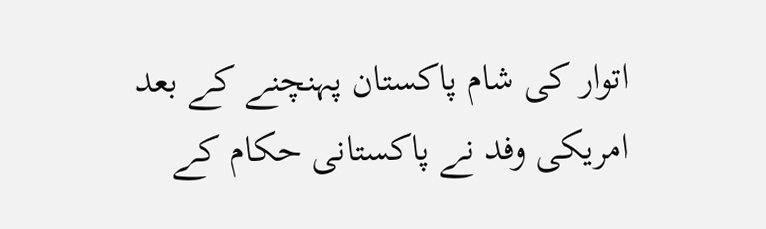اتوار کی شام پاکستان پہنچنے کے بعد امریکی وفد نے پاکستانی حکام کے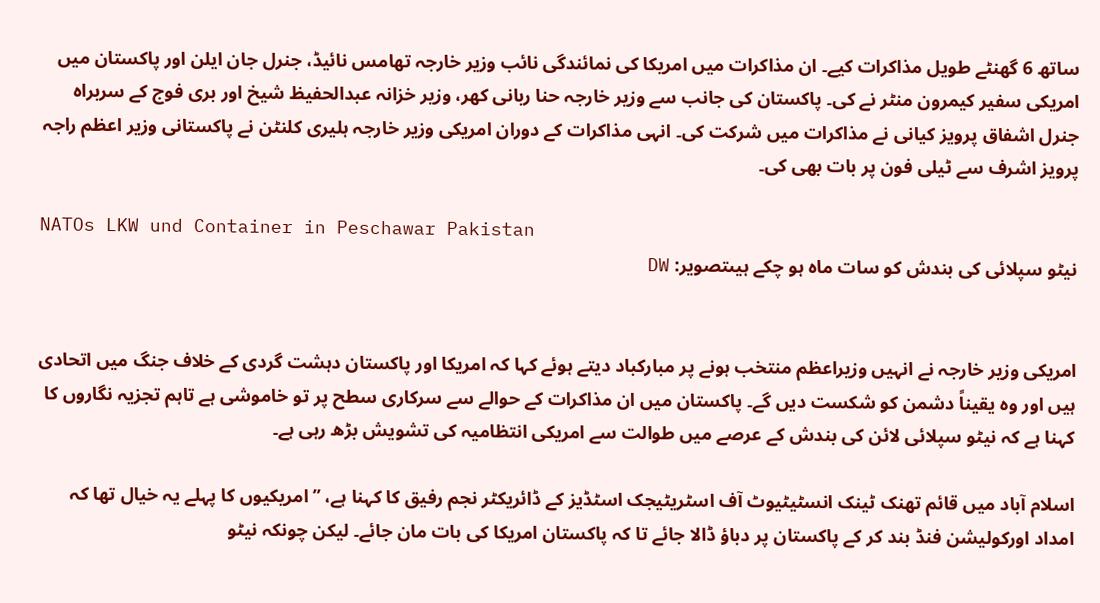ساتھ 6 گھنٹے طویل مذاکرات کیے۔ ان مذاکرات میں امریکا کی نمائندگی نائب وزیر خارجہ تھامس نائیڈ، جنرل جان ایلن اور پاکستان میں امریکی سفیر کیمرون منٹر نے کی۔ پاکستان کی جانب سے وزیر خارجہ حنا ربانی کھر، وزیر خزانہ عبدالحفیظ شیخ اور بری فوج کے سربراہ جنرل اشفاق پرویز کیانی نے مذاکرات میں شرکت کی۔ انہی مذاکرات کے دوران امریکی وزیر خارجہ ہلیری کلنٹن نے پاکستانی وزیر اعظم راجہ پرویز اشرف سے ٹیلی فون پر بات بھی کی۔

NATOs LKW und Container in Peschawar Pakistan
نیٹو سپلائی کی بندش کو سات ماہ ہو چکے ہیںتصویر: DW


امریکی وزیر خارجہ نے انہیں وزیراعظم منتخب ہونے پر مبارکباد دیتے ہوئے کہا کہ امریکا اور پاکستان دہشت گردی کے خلاف جنگ میں اتحادی ہیں اور وہ یقیناً دشمن کو شکست دیں گے۔ پاکستان میں ان مذاکرات کے حوالے سے سرکاری سطح پر تو خاموشی ہے تاہم تجزیہ نگاروں کا کہنا ہے کہ نیٹو سپلائی لائن کی بندش کے عرصے میں طوالت سے امریکی انتظامیہ کی تشویش بڑھ رہی ہے۔

اسلام آباد میں قائم تھنک ٹینک انسٹیٹیوٹ آف اسٹریٹیجک اسٹڈیز کے ڈائریکٹر نجم رفیق کا کہنا ہے، ’’امریکیوں کا پہلے یہ خیال تھا کہ امداد اورکولیشن فنڈ بند کر کے پاکستان پر دباؤ ڈالا جائے تا کہ پاکستان امریکا کی بات مان جائے۔ لیکن چونکہ نیٹو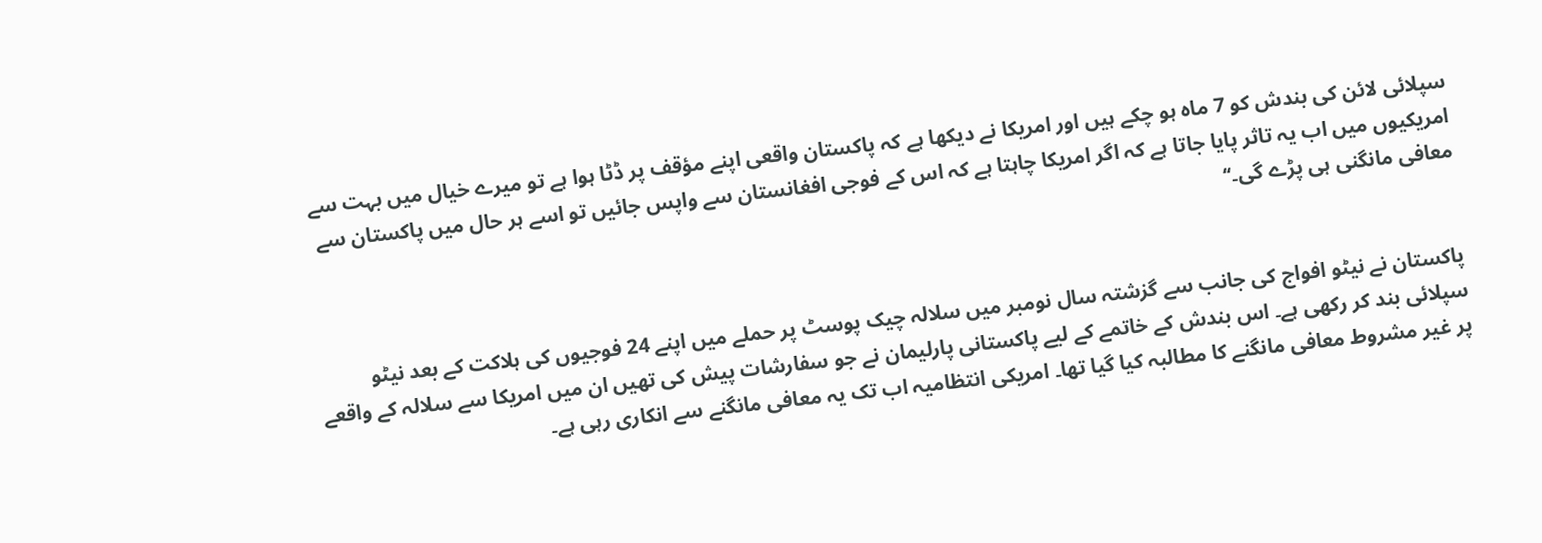سپلائی لائن کی بندش کو 7 ماہ ہو چکے ہیں اور امریکا نے دیکھا ہے کہ پاکستان واقعی اپنے مؤقف پر ڈٹا ہوا ہے تو میرے خیال میں بہت سے امریکیوں میں اب یہ تاثر پایا جاتا ہے کہ اگر امریکا چاہتا ہے کہ اس کے فوجی افغانستان سے واپس جائیں تو اسے ہر حال میں پاکستان سے معافی مانگنی ہی پڑے گی۔‘‘


پاکستان نے نیٹو افواج کی جانب سے گزشتہ سال نومبر میں سلالہ چیک پوسٹ پر حملے میں اپنے 24 فوجیوں کی ہلاکت کے بعد نیٹو سپلائی بند کر رکھی ہے۔ اس بندش کے خاتمے کے لیے پاکستانی پارلیمان نے جو سفارشات پیش کی تھیں ان میں امریکا سے سلالہ کے واقعے پر غیر مشروط معافی مانگنے کا مطالبہ کیا گیا تھا۔ امریکی انتظامیہ اب تک یہ معافی مانگنے سے انکاری رہی ہے۔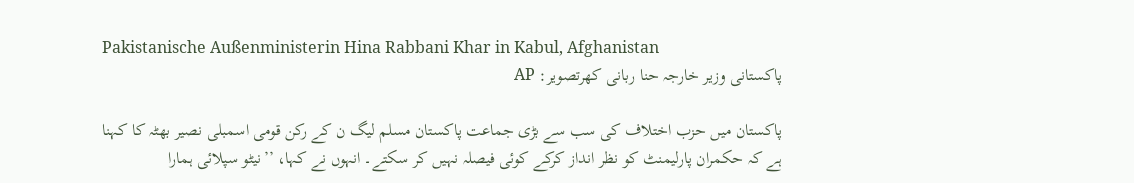Pakistanische Außenministerin Hina Rabbani Khar in Kabul, Afghanistan
پاکستانی وزیر خارجہ حنا ربانی کھرتصویر: AP

پاکستان میں حزب اختلاف کی سب سے بڑی جماعت پاکستان مسلم لیگ ن کے رکن قومی اسمبلی نصیر بھٹہ کا کہنا ہے کہ حکمران پارلیمنٹ کو نظر انداز کرکے کوئی فیصلہ نہیں کر سکتے۔ انہوں نے کہا، ’’نیٹو سپلائی ہمارا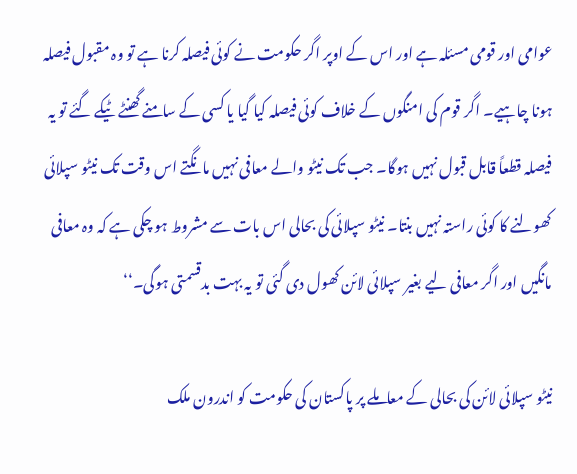عوامی اور قومی مسئلہ ہے اور اس کے اوپر اگر حکومت نے کوئی فیصلہ کرنا ہے تو وہ مقبول فیصلہ ہونا چاہیے۔ اگر قوم کی امنگوں کے خلاف کوئی فیصلہ کیا گیا یا کسی کے سامنے گھنٹے ٹیکے گئے تو یہ فیصلہ قطعاً قابل قبول نہیں ہوگا۔ جب تک نیٹو والے معافی نہیں مانگتے اس وقت تک نیٹو سپلائی کھولنے کا کوئی راستہ نہیں بنتا۔ نیٹو سپلائی کی بحالی اس بات سے مشروط ہو چکی ہے کہ وہ معافی مانگیں اور اگر معافی لیے بغیر سپلائی لائن کھول دی گئی تو یہ بہت بدقسمتی ہوگی۔‘‘

نیٹو سپلائی لائن کی بحالی کے معاملے پر پاکستان کی حکومت کو اندرون ملک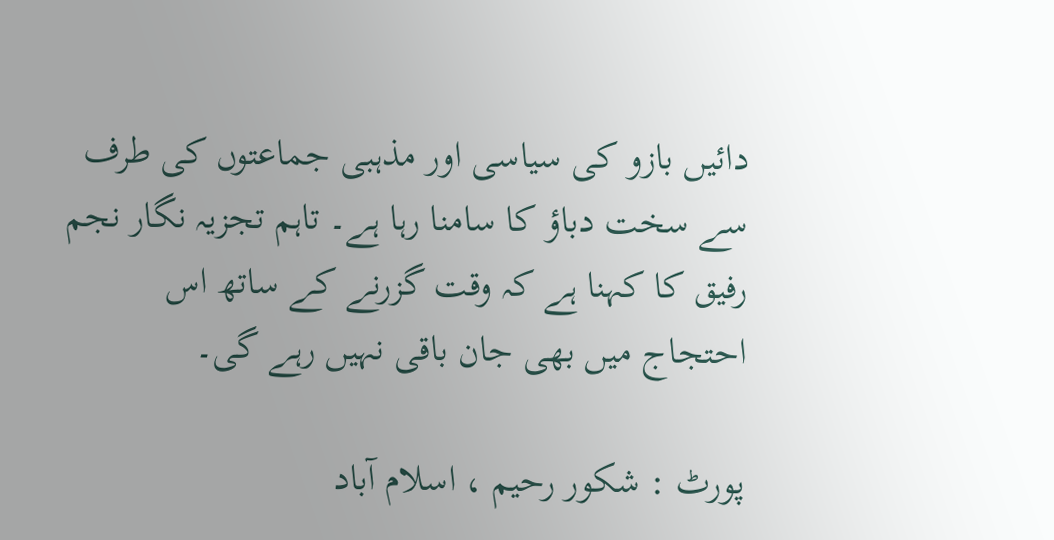دائیں بازو کی سیاسی اور مذہبی جماعتوں کی طرف سے سخت دباؤ کا سامنا رہا ہے۔ تاہم تجزیہ نگار نجم رفیق کا کہنا ہے کہ وقت گزرنے کے ساتھ اس احتجاج میں بھی جان باقی نہیں رہے گی۔

پورٹ : شکور رحیم ، اسلام آباد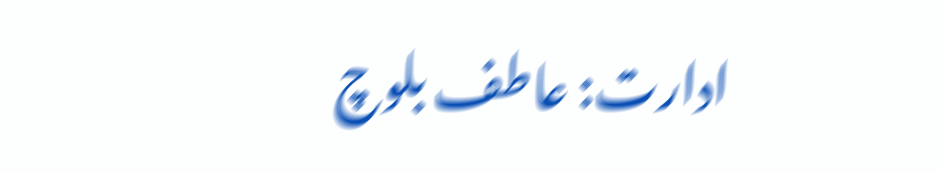ادارت: عاطف بلوچ